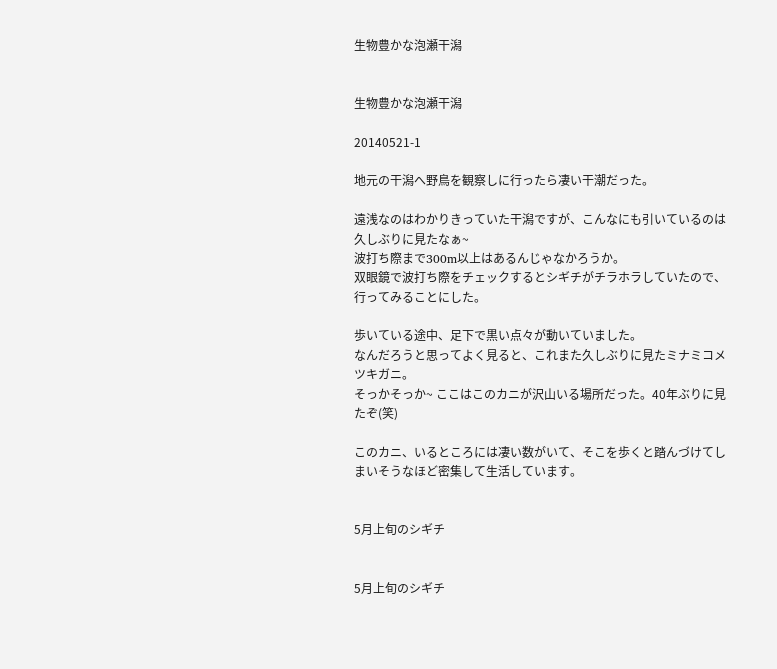生物豊かな泡瀬干潟


生物豊かな泡瀬干潟

20140521-1

地元の干潟へ野鳥を観察しに行ったら凄い干潮だった。

遠浅なのはわかりきっていた干潟ですが、こんなにも引いているのは久しぶりに見たなぁ~
波打ち際まで300m以上はあるんじゃなかろうか。
双眼鏡で波打ち際をチェックするとシギチがチラホラしていたので、行ってみることにした。

歩いている途中、足下で黒い点々が動いていました。
なんだろうと思ってよく見ると、これまた久しぶりに見たミナミコメツキガニ。
そっかそっか~ ここはこのカニが沢山いる場所だった。40年ぶりに見たぞ(笑)

このカニ、いるところには凄い数がいて、そこを歩くと踏んづけてしまいそうなほど密集して生活しています。


5月上旬のシギチ


5月上旬のシギチ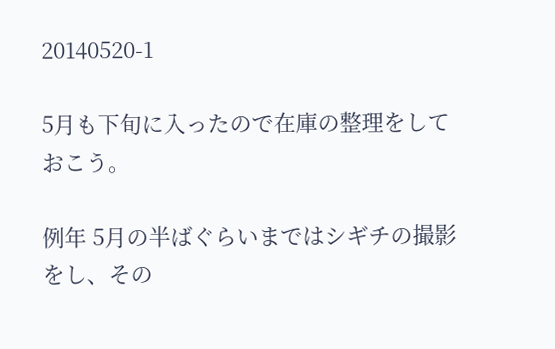20140520-1

5月も下旬に入ったので在庫の整理をしておこう。

例年 5月の半ばぐらいまではシギチの撮影をし、その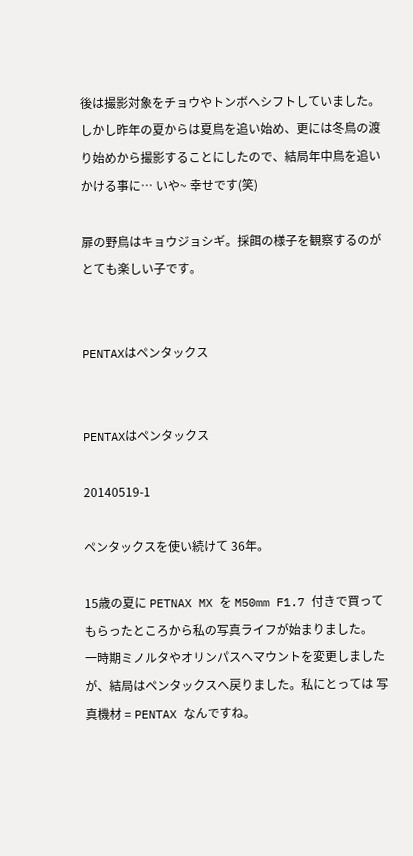後は撮影対象をチョウやトンボへシフトしていました。
しかし昨年の夏からは夏鳥を追い始め、更には冬鳥の渡り始めから撮影することにしたので、結局年中鳥を追いかける事に… いや~ 幸せです(笑)

扉の野鳥はキョウジョシギ。採餌の様子を観察するのがとても楽しい子です。


PENTAXはペンタックス


PENTAXはペンタックス

20140519-1

ペンタックスを使い続けて 36年。

15歳の夏に PETNAX MX を M50mm F1.7 付きで買ってもらったところから私の写真ライフが始まりました。
一時期ミノルタやオリンパスへマウントを変更しましたが、結局はペンタックスへ戻りました。私にとっては 写真機材 = PENTAX なんですね。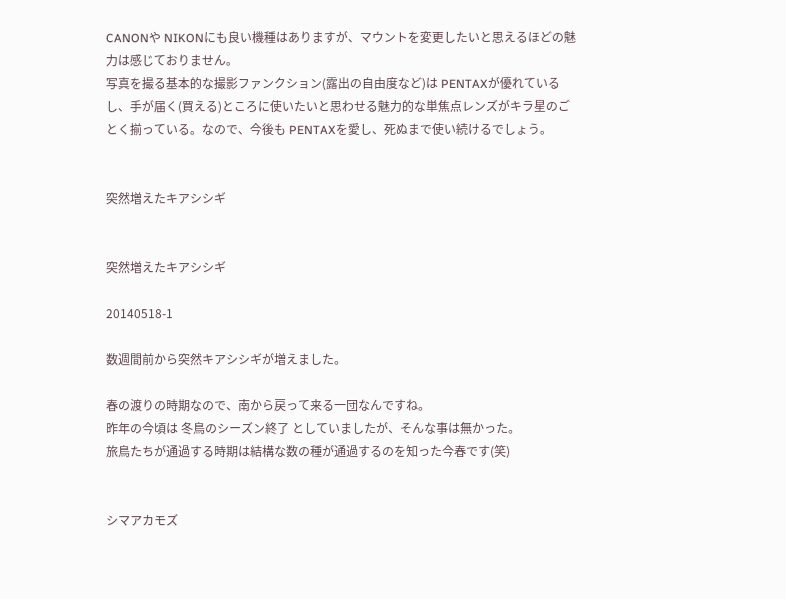CANONや NIKONにも良い機種はありますが、マウントを変更したいと思えるほどの魅力は感じておりません。
写真を撮る基本的な撮影ファンクション(露出の自由度など)は PENTAXが優れているし、手が届く(買える)ところに使いたいと思わせる魅力的な単焦点レンズがキラ星のごとく揃っている。なので、今後も PENTAXを愛し、死ぬまで使い続けるでしょう。


突然増えたキアシシギ


突然増えたキアシシギ

20140518-1

数週間前から突然キアシシギが増えました。

春の渡りの時期なので、南から戻って来る一団なんですね。
昨年の今頃は 冬鳥のシーズン終了 としていましたが、そんな事は無かった。
旅鳥たちが通過する時期は結構な数の種が通過するのを知った今春です(笑)


シマアカモズ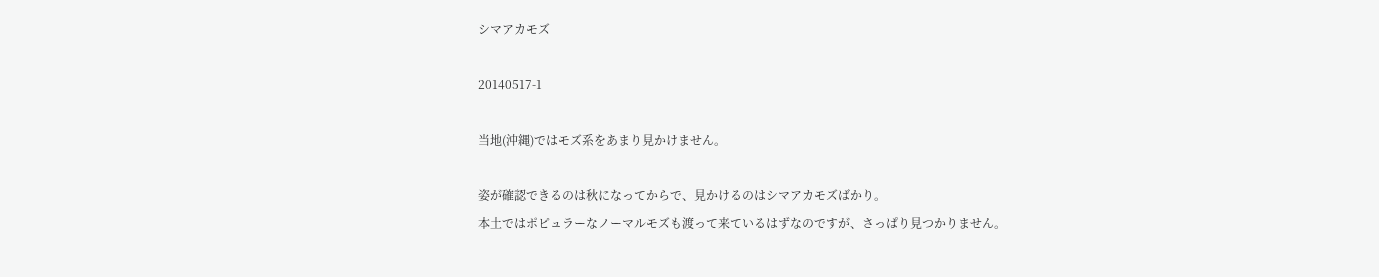シマアカモズ

20140517-1

当地(沖縄)ではモズ系をあまり見かけません。

姿が確認できるのは秋になってからで、見かけるのはシマアカモズばかり。
本土ではポピュラーなノーマルモズも渡って来ているはずなのですが、さっぱり見つかりません。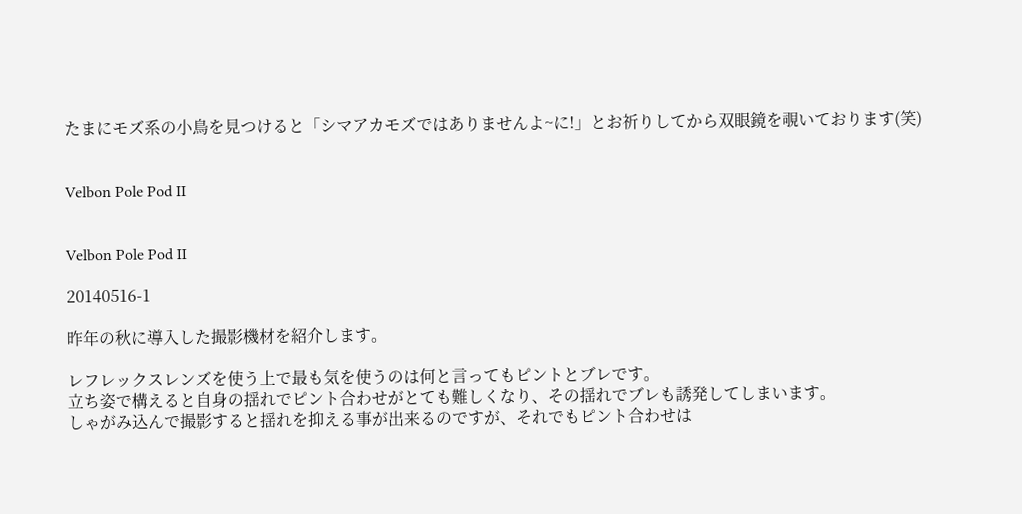たまにモズ系の小鳥を見つけると「シマアカモズではありませんよ~に!」とお祈りしてから双眼鏡を覗いております(笑)


Velbon Pole Pod II


Velbon Pole Pod II

20140516-1

昨年の秋に導入した撮影機材を紹介します。

レフレックスレンズを使う上で最も気を使うのは何と言ってもピントとブレです。
立ち姿で構えると自身の揺れでピント合わせがとても難しくなり、その揺れでブレも誘発してしまいます。
しゃがみ込んで撮影すると揺れを抑える事が出来るのですが、それでもピント合わせは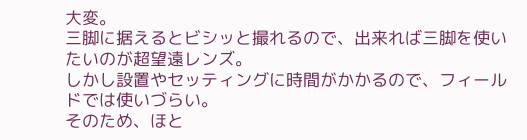大変。
三脚に据えるとビシッと撮れるので、出来れば三脚を使いたいのが超望遠レンズ。
しかし設置やセッティングに時間がかかるので、フィールドでは使いづらい。
そのため、ほと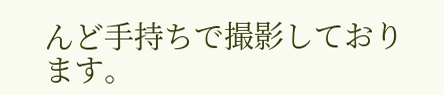んど手持ちで撮影しております。